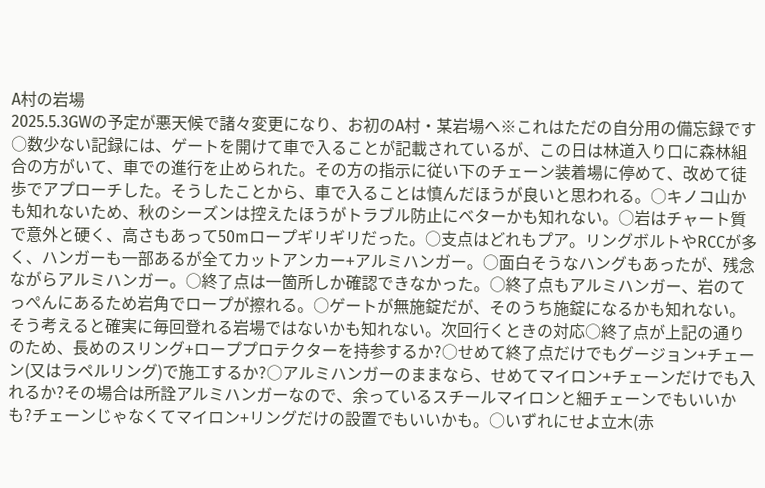A村の岩場
2025.5.3GWの予定が悪天候で諸々変更になり、お初のA村・某岩場へ※これはただの自分用の備忘録です○数少ない記録には、ゲートを開けて車で入ることが記載されているが、この日は林道入り口に森林組合の方がいて、車での進行を止められた。その方の指示に従い下のチェーン装着場に停めて、改めて徒歩でアプローチした。そうしたことから、車で入ることは慎んだほうが良いと思われる。○キノコ山かも知れないため、秋のシーズンは控えたほうがトラブル防止にベターかも知れない。○岩はチャート質で意外と硬く、高さもあって50mロープギリギリだった。○支点はどれもプア。リングボルトやRCCが多く、ハンガーも一部あるが全てカットアンカー+アルミハンガー。○面白そうなハングもあったが、残念ながらアルミハンガー。○終了点は一箇所しか確認できなかった。○終了点もアルミハンガー、岩のてっぺんにあるため岩角でロープが擦れる。○ゲートが無施錠だが、そのうち施錠になるかも知れない。そう考えると確実に毎回登れる岩場ではないかも知れない。次回行くときの対応○終了点が上記の通りのため、長めのスリング+ローププロテクターを持参するか?○せめて終了点だけでもグージョン+チェーン(又はラペルリング)で施工するか?○アルミハンガーのままなら、せめてマイロン+チェーンだけでも入れるか?その場合は所詮アルミハンガーなので、余っているスチールマイロンと細チェーンでもいいかも?チェーンじゃなくてマイロン+リングだけの設置でもいいかも。○いずれにせよ立木(赤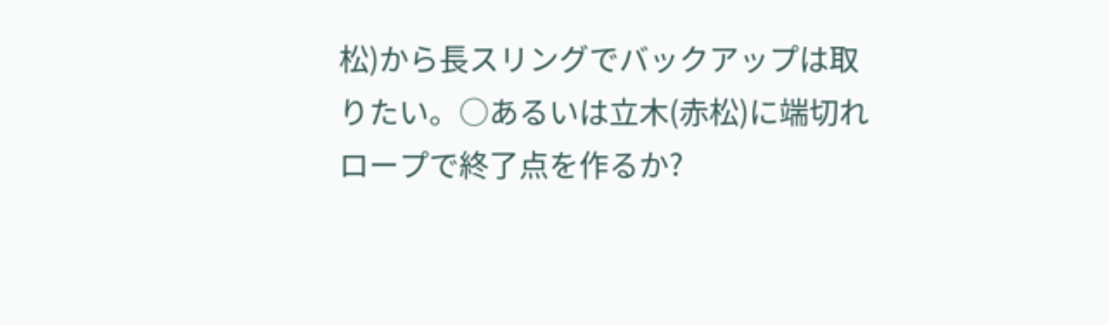松)から長スリングでバックアップは取りたい。○あるいは立木(赤松)に端切れロープで終了点を作るか?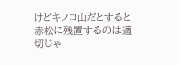けどキノコ山だとすると赤松に残置するのは適切じゃ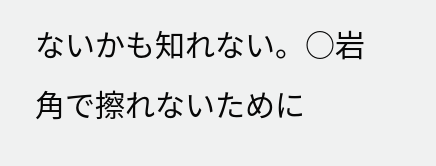ないかも知れない。○岩角で擦れないために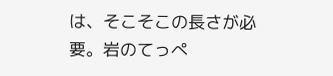は、そこそこの長さが必要。岩のてっぺ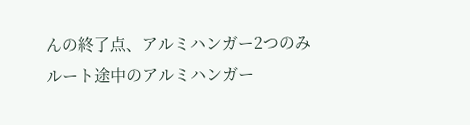んの終了点、アルミハンガー2つのみルート途中のアルミハンガー